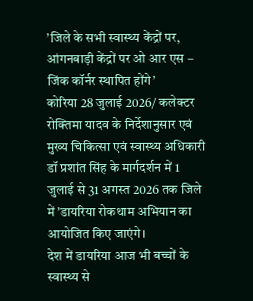’जिले के सभी स्वास्थ्य केंद्रों पर, आंगनबाड़ी केंद्रों पर ओ आर एस – जिंक कॉर्नर स्थापित होंगे’
कोरिया 28 जुलाई 2026/ कलेक्टर रोक्तिमा यादव के निर्देशानुसार एवं मुख्य चिकित्सा एवं स्वास्थ्य अधिकारी डॉ प्रशांत सिंह के मार्गदर्शन में 1 जुलाई से 31 अगस्त 2026 तक जिले में ’डायरिया रोकथाम अभियान का आयोजित किए जाएंगे।
देश में डायरिया आज भी बच्चों के स्वास्थ्य से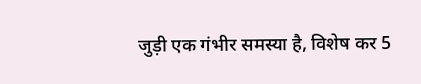जुड़ी एक गंभीर समस्या है, विशेष कर 5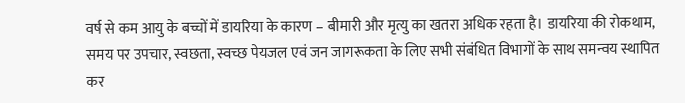वर्ष से कम आयु के बच्चों में डायरिया के कारण – बीमारी और मृत्यु का खतरा अधिक रहता है। डायरिया की रोकथाम, समय पर उपचार, स्वछता, स्वच्छ पेयजल एवं जन जागरूकता के लिए सभी संबंधित विभागों के साथ समन्वय स्थापित कर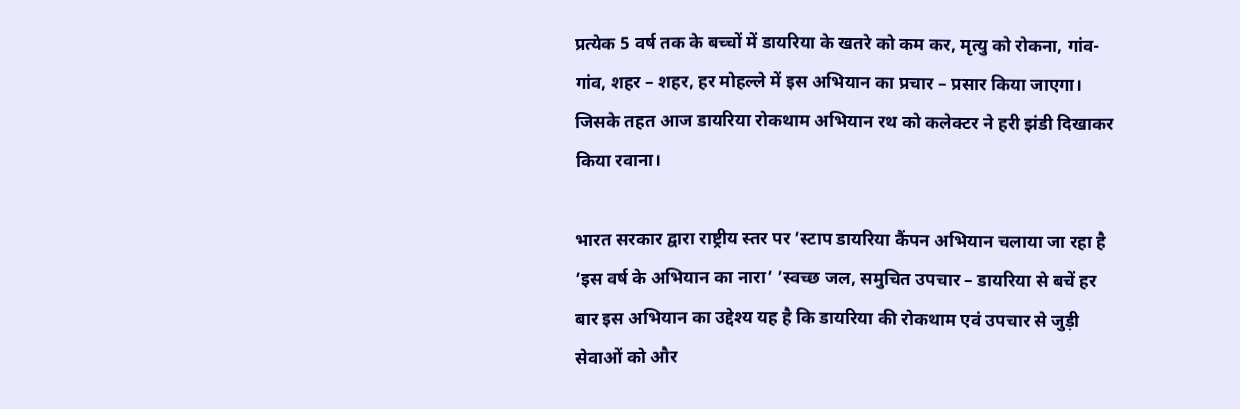प्रत्येक 5 वर्ष तक के बच्चों में डायरिया के खतरे को कम कर, मृत्यु को रोकना, गांव-गांव, शहर – शहर, हर मोहल्ले में इस अभियान का प्रचार – प्रसार किया जाएगा। जिसके तहत आज डायरिया रोकथाम अभियान रथ को कलेक्टर ने हरी झंडी दिखाकर किया रवाना।

भारत सरकार द्वारा राष्ट्रीय स्तर पर ’स्टाप डायरिया कैंपन अभियान चलाया जा रहा है ’इस वर्ष के अभियान का नारा’ ’स्वच्छ जल, समुचित उपचार – डायरिया से बचें हर बार इस अभियान का उद्देश्य यह है कि डायरिया की रोकथाम एवं उपचार से जुड़ी सेवाओं को और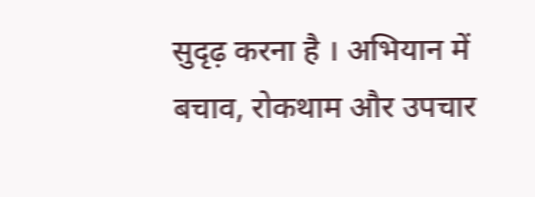सुदृढ़ करना है । अभियान में बचाव, रोकथाम और उपचार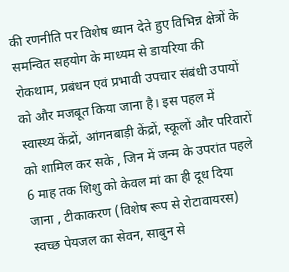की रणनीति पर विशेष ध्यान देते हुए विभिन्न क्षेत्रों के समन्वित सहयोग के माध्यम से डायरिया की रोकथाम, प्रबंधन एवं प्रभावी उपचार संबंधी उपायों को और मजबूत किया जाना है। इस पहल में स्वास्थ्य केंद्रों, आंगनबाड़ी केंद्रों, स्कूलों और परिवारों को शामिल कर सके , जिन में जन्म के उपरांत पहले 6 माह तक शिशु को केवल मां का ही दूध दिया जाना , टीकाकरण (विशेष रूप से रोटावायरस) स्वच्छ पेयजल का सेवन, साबुन से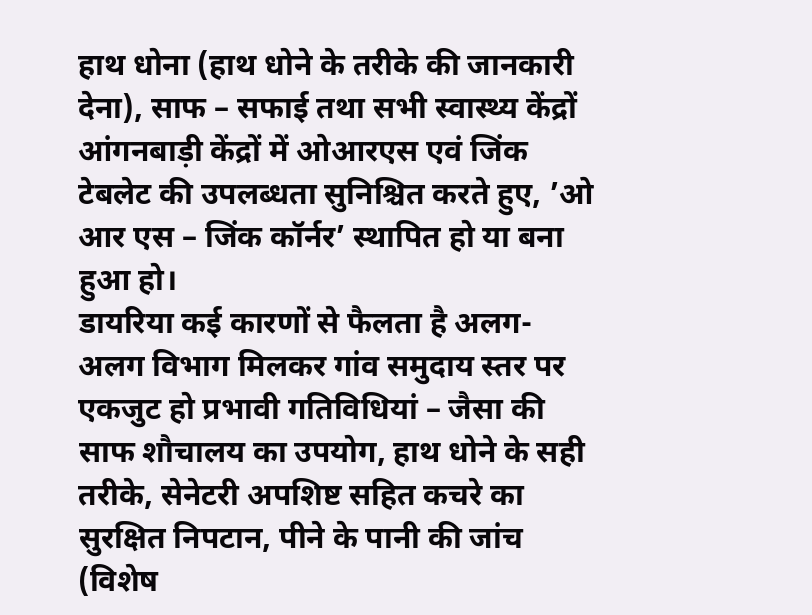हाथ धोना (हाथ धोने के तरीके की जानकारी देना), साफ – सफाई तथा सभी स्वास्थ्य केंद्रों आंगनबाड़ी केंद्रों में ओआरएस एवं जिंक टेबलेट की उपलब्धता सुनिश्चित करते हुए, ’ओ आर एस – जिंक कॉर्नर’ स्थापित हो या बना हुआ हो।
डायरिया कई कारणों से फैलता है अलग-अलग विभाग मिलकर गांव समुदाय स्तर पर एकजुट हो प्रभावी गतिविधियां – जैसा की साफ शौचालय का उपयोग, हाथ धोने के सही तरीके, सेनेटरी अपशिष्ट सहित कचरे का सुरक्षित निपटान, पीने के पानी की जांच (विशेष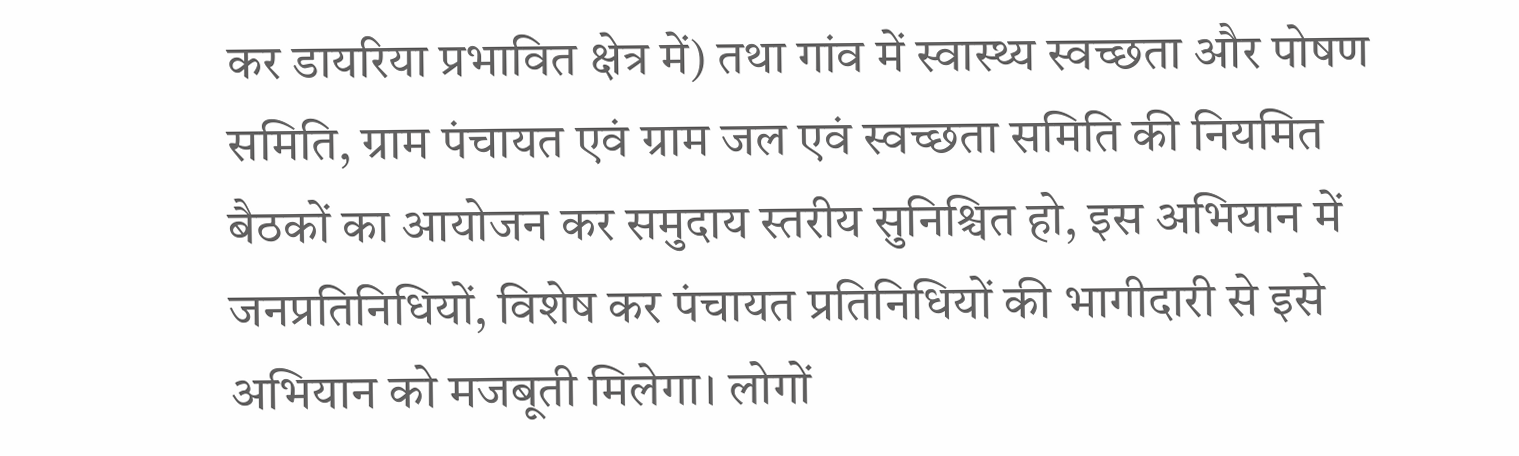कर डायरिया प्रभावित क्षेत्र में) तथा गांव में स्वास्थ्य स्वच्छता और पोषण समिति, ग्राम पंचायत एवं ग्राम जल एवं स्वच्छता समिति की नियमित बैठकों का आयोजन कर समुदाय स्तरीय सुनिश्चित हो, इस अभियान में जनप्रतिनिधियों, विशेष कर पंचायत प्रतिनिधियों की भागीदारी से इसे अभियान को मजबूती मिलेगा। लोगों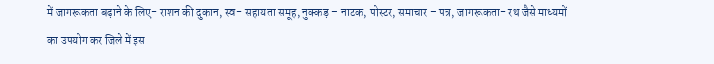में जागरूकता बढ़ाने के लिए- राशन की दुकान, स्व- सहायता समूह, नुक्कड़ – नाटक, पोस्टर, समाचार – पत्र, जागरूकता- रथ जैसे माध्यमों का उपयोग कर जिले में इस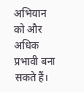अभियान को और अधिक प्रभावी बना सकते हैं।